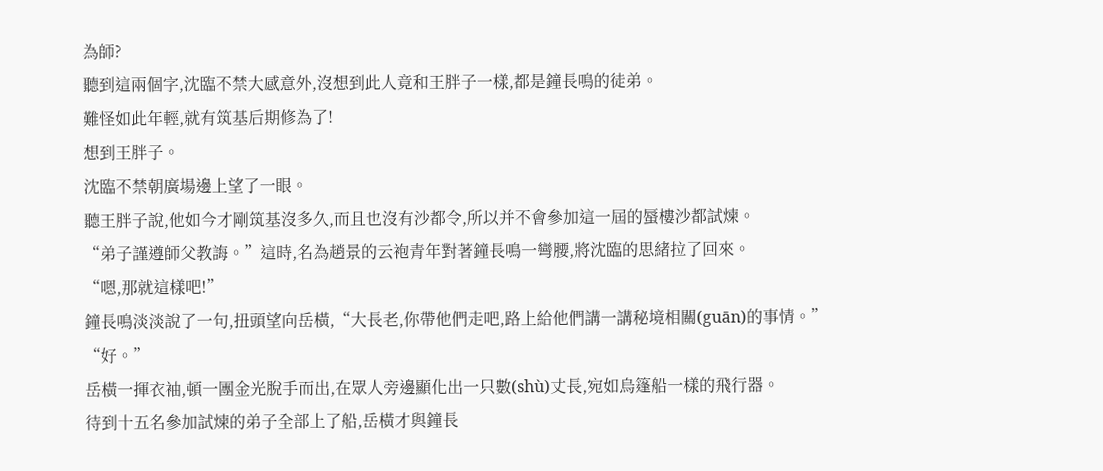為師?
聽到這兩個字,沈臨不禁大感意外,沒想到此人竟和王胖子一樣,都是鐘長鳴的徒弟。
難怪如此年輕,就有筑基后期修為了!
想到王胖子。
沈臨不禁朝廣場邊上望了一眼。
聽王胖子說,他如今才剛筑基沒多久,而且也沒有沙都令,所以并不會參加這一屆的蜃樓沙都試煉。
“弟子謹遵師父教誨。”這時,名為趙景的云袍青年對著鐘長鳴一彎腰,將沈臨的思緒拉了回來。
“嗯,那就這樣吧!”
鐘長鳴淡淡說了一句,扭頭望向岳橫,“大長老,你帶他們走吧,路上給他們講一講秘境相關(guān)的事情。”
“好。”
岳橫一揮衣袖,頓一團金光脫手而出,在眾人旁邊顯化出一只數(shù)丈長,宛如烏篷船一樣的飛行器。
待到十五名參加試煉的弟子全部上了船,岳橫才與鐘長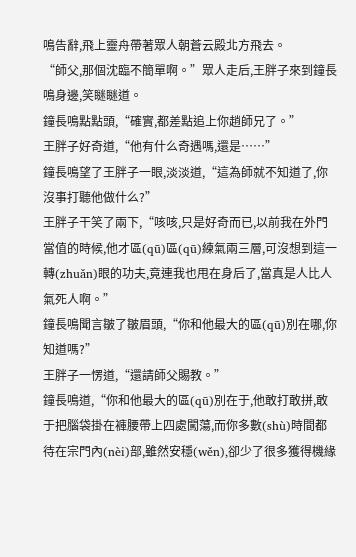鳴告辭,飛上靈舟帶著眾人朝蒼云殿北方飛去。
“師父,那個沈臨不簡單啊。”眾人走后,王胖子來到鐘長鳴身邊,笑瞇瞇道。
鐘長鳴點點頭,“確實,都差點追上你趙師兄了。”
王胖子好奇道,“他有什么奇遇嗎,還是……”
鐘長鳴望了王胖子一眼,淡淡道,“這為師就不知道了,你沒事打聽他做什么?”
王胖子干笑了兩下,“咳咳,只是好奇而已,以前我在外門當值的時候,他才區(qū)區(qū)練氣兩三層,可沒想到這一轉(zhuǎn)眼的功夫,竟連我也甩在身后了,當真是人比人氣死人啊。”
鐘長鳴聞言皺了皺眉頭,“你和他最大的區(qū)別在哪,你知道嗎?”
王胖子一愣道,“還請師父賜教。”
鐘長鳴道,“你和他最大的區(qū)別在于,他敢打敢拼,敢于把腦袋掛在褲腰帶上四處闖蕩,而你多數(shù)時間都待在宗門內(nèi)部,雖然安穩(wěn),卻少了很多獲得機緣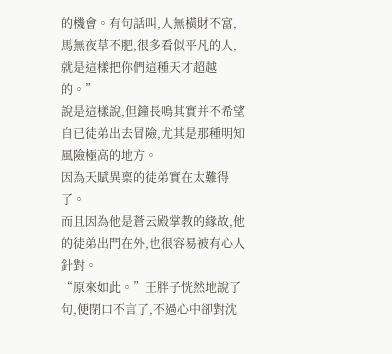的機會。有句話叫,人無橫財不富,馬無夜草不肥,很多看似平凡的人,就是這樣把你們這種天才超越的。”
說是這樣說,但鐘長鳴其實并不希望自已徒弟出去冒險,尤其是那種明知風險極高的地方。
因為天賦異稟的徒弟實在太難得了。
而且因為他是蒼云殿掌教的緣故,他的徒弟出門在外,也很容易被有心人針對。
“原來如此。”王胖子恍然地說了句,便閉口不言了,不過心中卻對沈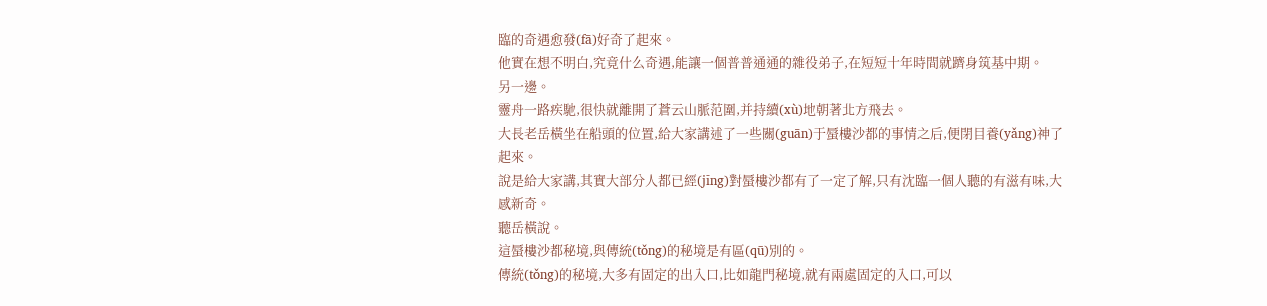臨的奇遇愈發(fā)好奇了起來。
他實在想不明白,究竟什么奇遇,能讓一個普普通通的雜役弟子,在短短十年時間就躋身筑基中期。
另一邊。
靈舟一路疾馳,很快就離開了蒼云山脈范圍,并持續(xù)地朝著北方飛去。
大長老岳橫坐在船頭的位置,給大家講述了一些關(guān)于蜃樓沙都的事情之后,便閉目養(yǎng)神了起來。
說是給大家講,其實大部分人都已經(jīng)對蜃樓沙都有了一定了解,只有沈臨一個人聽的有滋有味,大感新奇。
聽岳橫說。
這蜃樓沙都秘境,與傳統(tǒng)的秘境是有區(qū)別的。
傳統(tǒng)的秘境,大多有固定的出入口,比如龍門秘境,就有兩處固定的入口,可以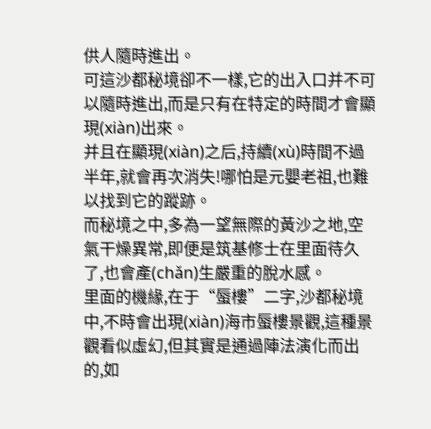供人隨時進出。
可這沙都秘境卻不一樣,它的出入口并不可以隨時進出,而是只有在特定的時間才會顯現(xiàn)出來。
并且在顯現(xiàn)之后,持續(xù)時間不過半年,就會再次消失!哪怕是元嬰老祖,也難以找到它的蹤跡。
而秘境之中,多為一望無際的黃沙之地,空氣干燥異常,即便是筑基修士在里面待久了,也會產(chǎn)生嚴重的脫水感。
里面的機緣,在于“蜃樓”二字,沙都秘境中,不時會出現(xiàn)海市蜃樓景觀,這種景觀看似虛幻,但其實是通過陣法演化而出的,如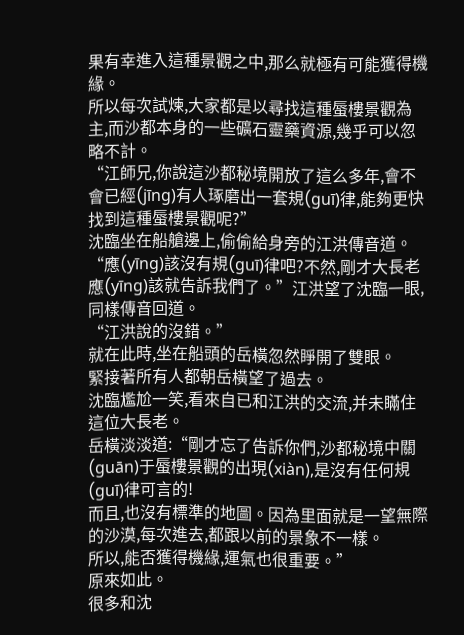果有幸進入這種景觀之中,那么就極有可能獲得機緣。
所以每次試煉,大家都是以尋找這種蜃樓景觀為主,而沙都本身的一些礦石靈藥資源,幾乎可以忽略不計。
“江師兄,你說這沙都秘境開放了這么多年,會不會已經(jīng)有人琢磨出一套規(guī)律,能夠更快找到這種蜃樓景觀呢?”
沈臨坐在船艙邊上,偷偷給身旁的江洪傳音道。
“應(yīng)該沒有規(guī)律吧?不然,剛才大長老應(yīng)該就告訴我們了。”江洪望了沈臨一眼,同樣傳音回道。
“江洪說的沒錯。”
就在此時,坐在船頭的岳橫忽然睜開了雙眼。
緊接著所有人都朝岳橫望了過去。
沈臨尷尬一笑,看來自已和江洪的交流,并未瞞住這位大長老。
岳橫淡淡道:“剛才忘了告訴你們,沙都秘境中關(guān)于蜃樓景觀的出現(xiàn),是沒有任何規(guī)律可言的!
而且,也沒有標準的地圖。因為里面就是一望無際的沙漠,每次進去,都跟以前的景象不一樣。
所以,能否獲得機緣,運氣也很重要。”
原來如此。
很多和沈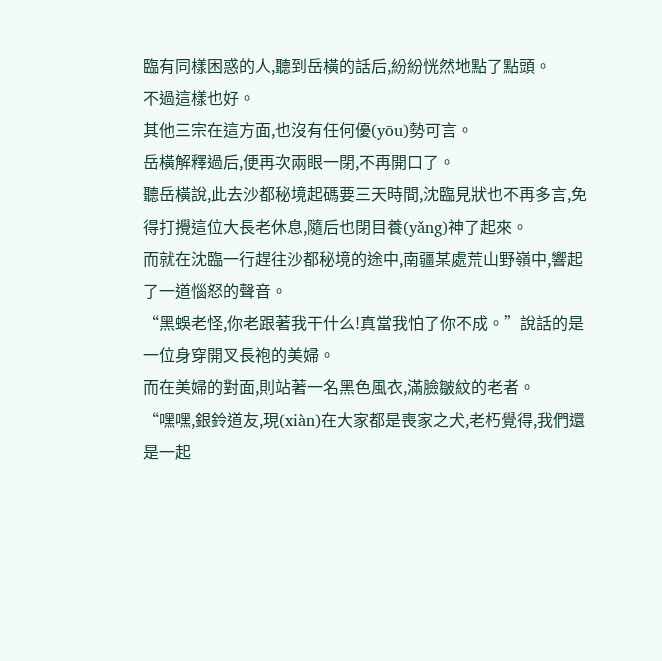臨有同樣困惑的人,聽到岳橫的話后,紛紛恍然地點了點頭。
不過這樣也好。
其他三宗在這方面,也沒有任何優(yōu)勢可言。
岳橫解釋過后,便再次兩眼一閉,不再開口了。
聽岳橫說,此去沙都秘境起碼要三天時間,沈臨見狀也不再多言,免得打攪這位大長老休息,隨后也閉目養(yǎng)神了起來。
而就在沈臨一行趕往沙都秘境的途中,南疆某處荒山野嶺中,響起了一道惱怒的聲音。
“黑蜈老怪,你老跟著我干什么!真當我怕了你不成。”說話的是一位身穿開叉長袍的美婦。
而在美婦的對面,則站著一名黑色風衣,滿臉皺紋的老者。
“嘿嘿,銀鈴道友,現(xiàn)在大家都是喪家之犬,老朽覺得,我們還是一起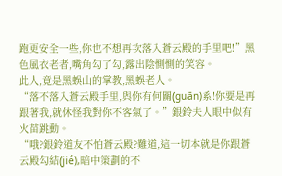跑更安全一些,你也不想再次落入蒼云殿的手里吧!”黑色風衣老者,嘴角勾了勾,露出陰惻惻的笑容。
此人,竟是黑蜈山的掌教,黑蜈老人。
“落不落入蒼云殿手里,與你有何關(guān)系!你要是再跟著我,就休怪我對你不客氣了。”銀鈴夫人眼中似有火苗跳動。
“哦?銀鈴道友不怕蒼云殿?難道,這一切本就是你跟蒼云殿勾結(jié),暗中策劃的不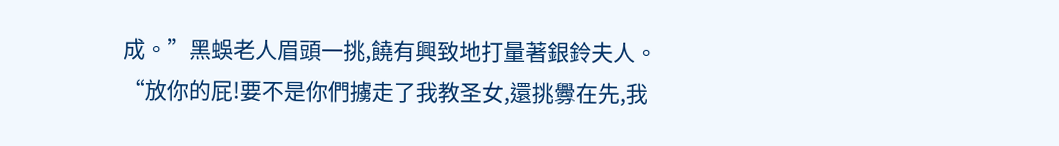成。”黑蜈老人眉頭一挑,饒有興致地打量著銀鈴夫人。
“放你的屁!要不是你們擄走了我教圣女,還挑釁在先,我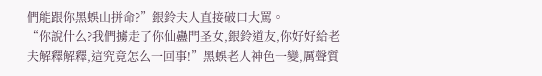們能跟你黑蜈山拼命?”銀鈴夫人直接破口大罵。
“你說什么?我們擄走了你仙蠱門圣女,銀鈴道友,你好好給老夫解釋解釋,這究竟怎么一回事!”黑蜈老人神色一變,厲聲質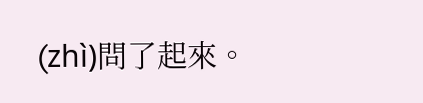(zhì)問了起來。